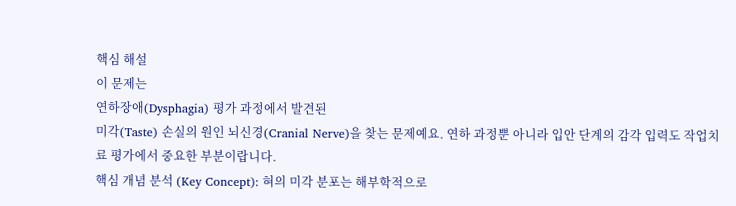핵심 해설
이 문제는
연하장애(Dysphagia) 평가 과정에서 발견된
미각(Taste) 손실의 원인 뇌신경(Cranial Nerve)을 찾는 문제예요. 연하 과정뿐 아니라 입안 단계의 감각 입력도 작업치료 평가에서 중요한 부분이랍니다.
핵심 개념 분석 (Key Concept): 혀의 미각 분포는 해부학적으로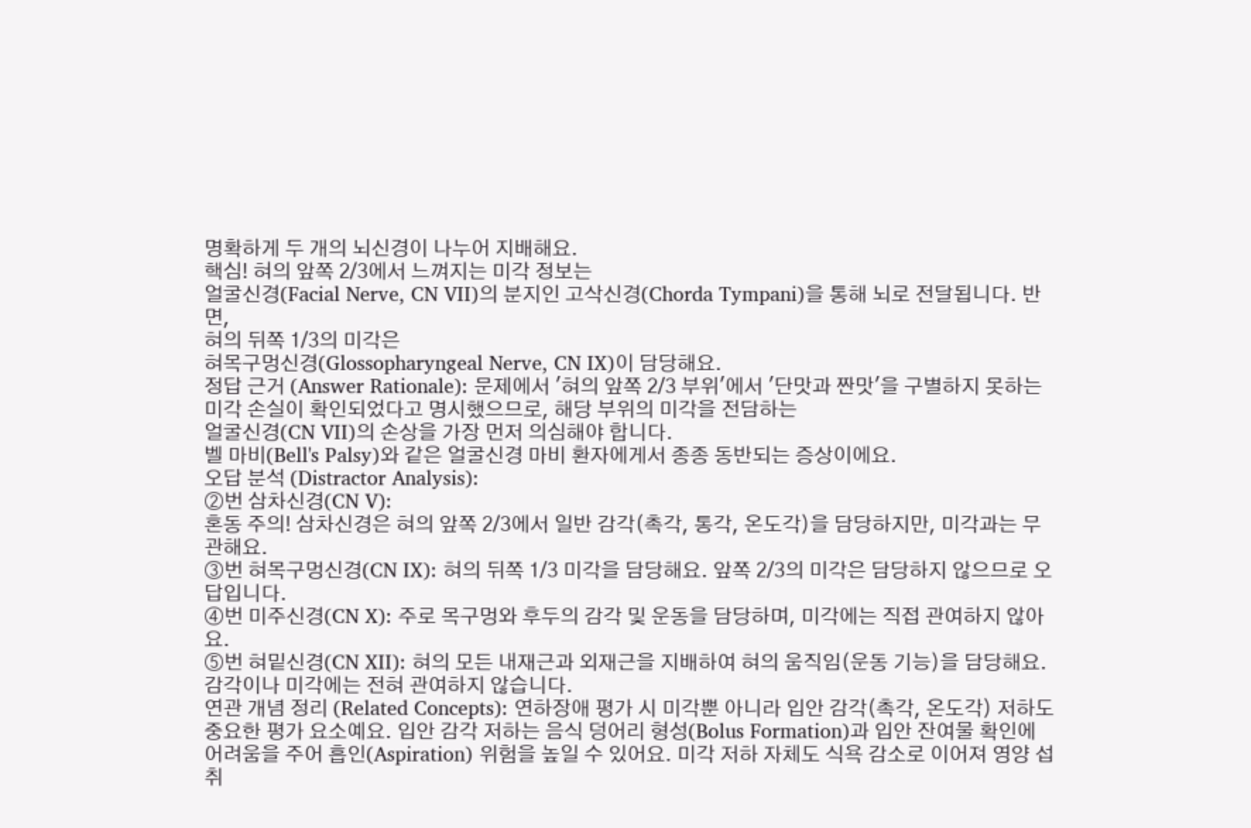명확하게 두 개의 뇌신경이 나누어 지배해요.
핵심! 혀의 앞쪽 2/3에서 느껴지는 미각 정보는
얼굴신경(Facial Nerve, CN VII)의 분지인 고삭신경(Chorda Tympani)을 통해 뇌로 전달됩니다. 반면,
혀의 뒤쪽 1/3의 미각은
혀목구멍신경(Glossopharyngeal Nerve, CN IX)이 담당해요.
정답 근거 (Answer Rationale): 문제에서 '혀의 앞쪽 2/3 부위'에서 '단맛과 짠맛'을 구별하지 못하는 미각 손실이 확인되었다고 명시했으므로, 해당 부위의 미각을 전담하는
얼굴신경(CN VII)의 손상을 가장 먼저 의심해야 합니다.
벨 마비(Bell's Palsy)와 같은 얼굴신경 마비 환자에게서 종종 동반되는 증상이에요.
오답 분석 (Distractor Analysis):
②번 삼차신경(CN V):
혼동 주의! 삼차신경은 혀의 앞쪽 2/3에서 일반 감각(촉각, 통각, 온도각)을 담당하지만, 미각과는 무관해요.
③번 혀목구멍신경(CN IX): 혀의 뒤쪽 1/3 미각을 담당해요. 앞쪽 2/3의 미각은 담당하지 않으므로 오답입니다.
④번 미주신경(CN X): 주로 목구멍와 후두의 감각 및 운동을 담당하며, 미각에는 직접 관여하지 않아요.
⑤번 혀밑신경(CN XII): 혀의 모든 내재근과 외재근을 지배하여 혀의 움직임(운동 기능)을 담당해요. 감각이나 미각에는 전혀 관여하지 않습니다.
연관 개념 정리 (Related Concepts): 연하장애 평가 시 미각뿐 아니라 입안 감각(촉각, 온도각) 저하도 중요한 평가 요소예요. 입안 감각 저하는 음식 덩어리 형성(Bolus Formation)과 입안 잔여물 확인에 어려움을 주어 흡인(Aspiration) 위험을 높일 수 있어요. 미각 저하 자체도 식욕 감소로 이어져 영양 섭취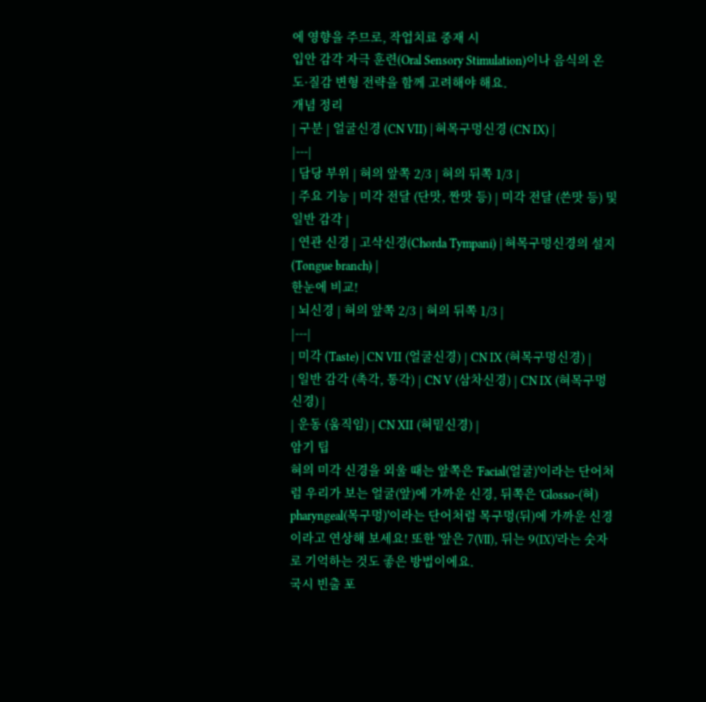에 영향을 주므로, 작업치료 중재 시
입안 감각 자극 훈련(Oral Sensory Stimulation)이나 음식의 온도·질감 변형 전략을 함께 고려해야 해요.
개념 정리
| 구분 | 얼굴신경 (CN VII) | 혀목구멍신경 (CN IX) |
|---|
| 담당 부위 | 혀의 앞쪽 2/3 | 혀의 뒤쪽 1/3 |
| 주요 기능 | 미각 전달 (단맛, 짠맛 등) | 미각 전달 (쓴맛 등) 및 일반 감각 |
| 연관 신경 | 고삭신경(Chorda Tympani) | 혀목구멍신경의 설지(Tongue branch) |
한눈에 비교!
| 뇌신경 | 혀의 앞쪽 2/3 | 혀의 뒤쪽 1/3 |
|---|
| 미각 (Taste) | CN VII (얼굴신경) | CN IX (혀목구멍신경) |
| 일반 감각 (촉각, 통각) | CN V (삼차신경) | CN IX (혀목구멍신경) |
| 운동 (움직임) | CN XII (혀밑신경) |
암기 팁
혀의 미각 신경을 외울 때는 앞쪽은 'Facial(얼굴)'이라는 단어처럼 우리가 보는 얼굴(앞)에 가까운 신경, 뒤쪽은 'Glosso-(혀) pharyngeal(목구멍)'이라는 단어처럼 목구멍(뒤)에 가까운 신경이라고 연상해 보세요! 또한 '앞은 7(Ⅶ), 뒤는 9(Ⅸ)'라는 숫자로 기억하는 것도 좋은 방법이에요.
국시 빈출 포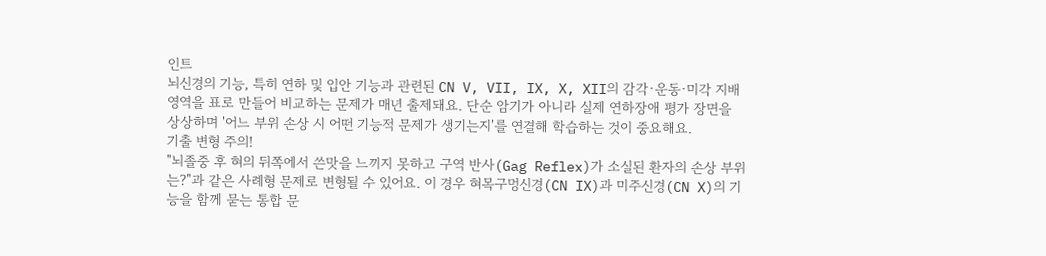인트
뇌신경의 기능, 특히 연하 및 입안 기능과 관련된 CN V, VII, IX, X, XII의 감각·운동·미각 지배 영역을 표로 만들어 비교하는 문제가 매년 출제돼요. 단순 암기가 아니라 실제 연하장애 평가 장면을 상상하며 '어느 부위 손상 시 어떤 기능적 문제가 생기는지'를 연결해 학습하는 것이 중요해요.
기출 변형 주의!
"뇌졸중 후 혀의 뒤쪽에서 쓴맛을 느끼지 못하고 구역 반사(Gag Reflex)가 소실된 환자의 손상 부위는?"과 같은 사례형 문제로 변형될 수 있어요. 이 경우 혀목구멍신경(CN IX)과 미주신경(CN X)의 기능을 함께 묻는 통합 문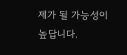제가 될 가능성이 높답니다.